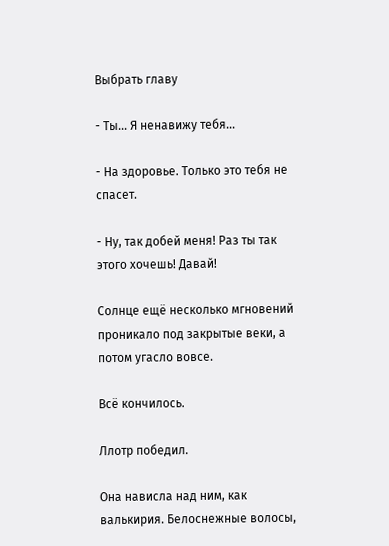Выбрать главу

- Ты... Я ненавижу тебя...

- На здоровье. Только это тебя не спасет.

- Ну, так добей меня! Раз ты так этого хочешь! Давай!

Солнце ещё несколько мгновений проникало под закрытые веки, а потом угасло вовсе.

Всё кончилось.

Ллотр победил.

Она нависла над ним, как валькирия. Белоснежные волосы,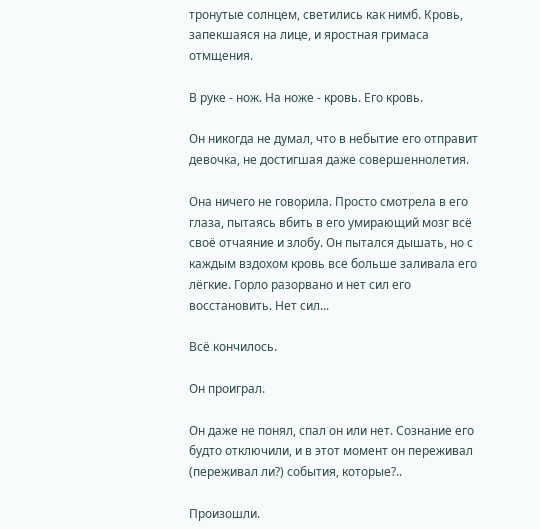тронутые солнцем, светились как нимб. Кровь, запекшаяся на лице, и яростная гримаса отмщения.

В руке - нож. На ноже - кровь. Его кровь.

Он никогда не думал, что в небытие его отправит девочка, не достигшая даже совершеннолетия.

Она ничего не говорила. Просто смотрела в его глаза, пытаясь вбить в его умирающий мозг всё своё отчаяние и злобу. Он пытался дышать, но с каждым вздохом кровь все больше заливала его лёгкие. Горло разорвано и нет сил его восстановить. Нет сил...

Всё кончилось.

Он проиграл.

Он даже не понял, спал он или нет. Сознание его будто отключили, и в этот момент он переживал (переживал ли?) события, которые?..

Произошли.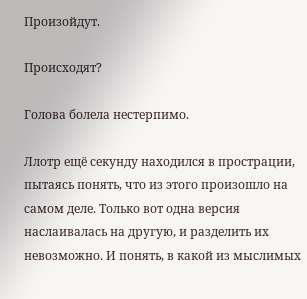Произойдут.

Происходят?

Голова болела нестерпимо.

Ллотр ещё секунду находился в прострации, пытаясь понять, что из этого произошло на самом деле. Только вот одна версия наслаивалась на другую, и разделить их невозможно. И понять, в какой из мыслимых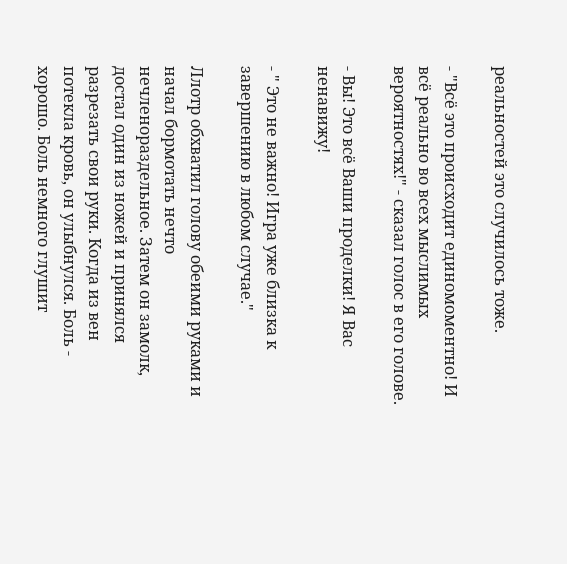реальностей это случилось тоже.

- "Всё это происходит единомоментно! И всё реально во всех мыслимых вероятностях!" - сказал голос в его голове.

- Вы! Это всё Ваши проделки! Я Вас ненавижу!

- " Это не важно! Игра уже близка к завершению в любом случае."

Ллотр обхватил голову обеими руками и начал бормотать нечто нечленораздельное. Затем он замолк, достал один из ножей и принялся разрезать свои руки. Когда из вен потекла кровь, он улыбнулся. Боль - хорошо. Боль немного глушит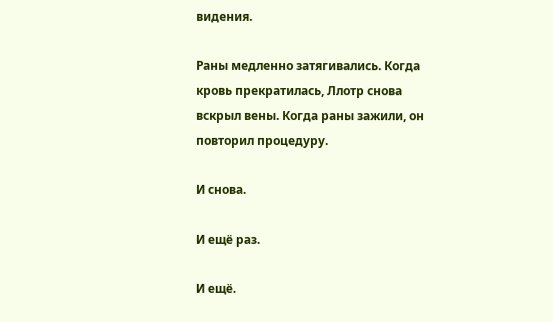видения.

Раны медленно затягивались. Когда кровь прекратилась, Ллотр снова вскрыл вены. Когда раны зажили, он повторил процедуру.

И снова.

И ещё раз.

И ещё.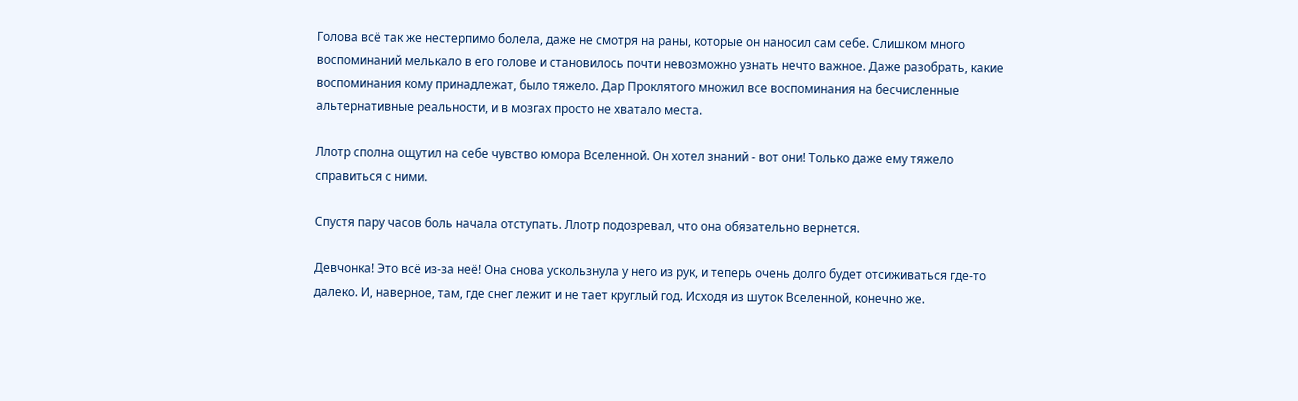Голова всё так же нестерпимо болела, даже не смотря на раны, которые он наносил сам себе. Слишком много воспоминаний мелькало в его голове и становилось почти невозможно узнать нечто важное. Даже разобрать, какие воспоминания кому принадлежат, было тяжело. Дар Проклятого множил все воспоминания на бесчисленные альтернативные реальности, и в мозгах просто не хватало места.

Ллотр сполна ощутил на себе чувство юмора Вселенной. Он хотел знаний - вот они! Только даже ему тяжело справиться с ними.

Спустя пару часов боль начала отступать. Ллотр подозревал, что она обязательно вернется.

Девчонка! Это всё из-за неё! Она снова ускользнула у него из рук, и теперь очень долго будет отсиживаться где-то далеко. И, наверное, там, где снег лежит и не тает круглый год. Исходя из шуток Вселенной, конечно же.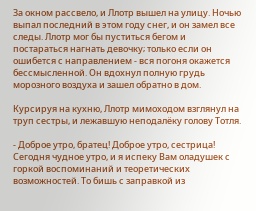За окном рассвело, и Ллотр вышел на улицу. Ночью выпал последний в этом году снег, и он замел все следы. Ллотр мог бы пуститься бегом и постараться нагнать девочку; только если он ошибется с направлением - вся погоня окажется бессмысленной. Он вдохнул полную грудь морозного воздуха и зашел обратно в дом.

Курсируя на кухню, Ллотр мимоходом взглянул на труп сестры, и лежавшую неподалёку голову Тотля.

- Доброе утро, братец! Доброе утро, сестрица! Сегодня чудное утро, и я испеку Вам оладушек с горкой воспоминаний и теоретических возможностей. То бишь с заправкой из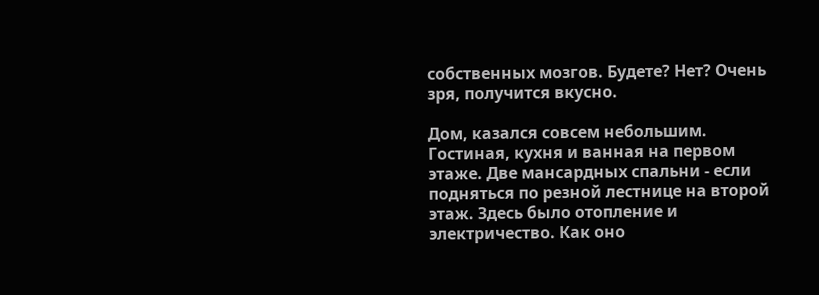собственных мозгов. Будете? Нет? Очень зря, получится вкусно.

Дом, казался совсем небольшим. Гостиная, кухня и ванная на первом этаже. Две мансардных спальни - если подняться по резной лестнице на второй этаж. Здесь было отопление и электричество. Как оно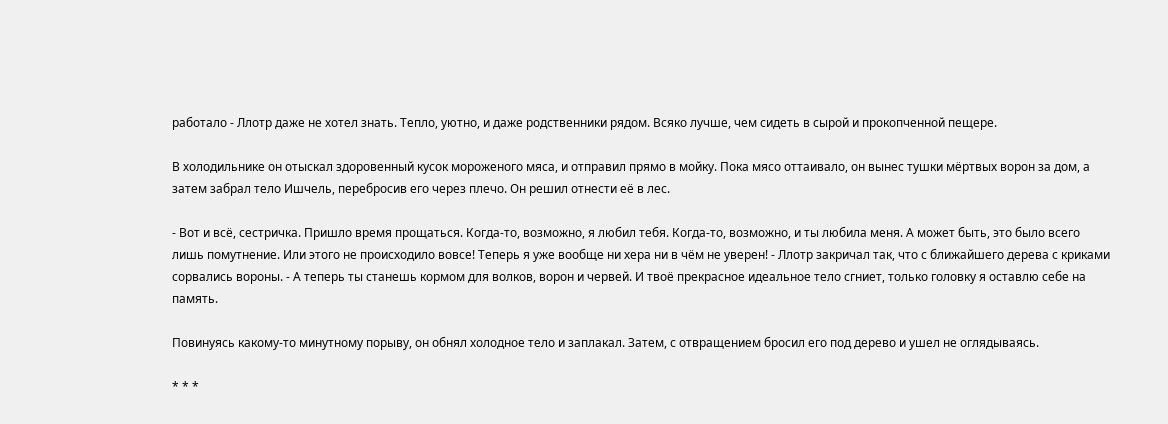работало - Ллотр даже не хотел знать. Тепло, уютно, и даже родственники рядом. Всяко лучше, чем сидеть в сырой и прокопченной пещере.

В холодильнике он отыскал здоровенный кусок мороженого мяса, и отправил прямо в мойку. Пока мясо оттаивало, он вынес тушки мёртвых ворон за дом, а затем забрал тело Ишчель, перебросив его через плечо. Он решил отнести её в лес.

- Вот и всё, сестричка. Пришло время прощаться. Когда-то, возможно, я любил тебя. Когда-то, возможно, и ты любила меня. А может быть, это было всего лишь помутнение. Или этого не происходило вовсе! Теперь я уже вообще ни хера ни в чём не уверен! - Ллотр закричал так, что с ближайшего дерева с криками сорвались вороны. - А теперь ты станешь кормом для волков, ворон и червей. И твоё прекрасное идеальное тело сгниет, только головку я оставлю себе на память.

Повинуясь какому-то минутному порыву, он обнял холодное тело и заплакал. Затем, с отвращением бросил его под дерево и ушел не оглядываясь.

* * *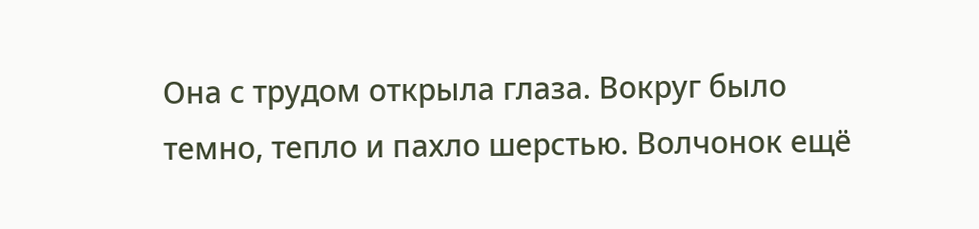Она с трудом открыла глаза. Вокруг было темно, тепло и пахло шерстью. Волчонок ещё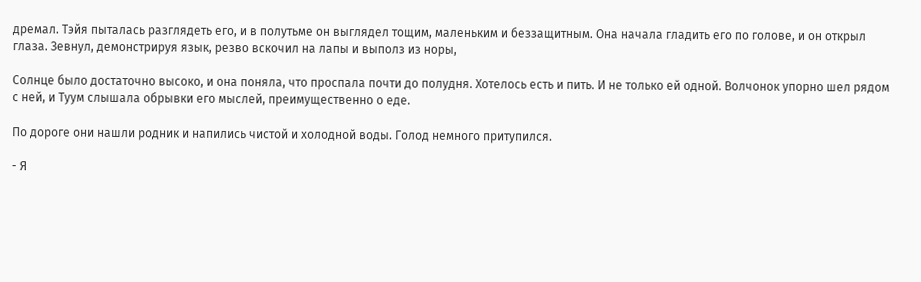дремал. Тэйя пыталась разглядеть его, и в полутьме он выглядел тощим, маленьким и беззащитным. Она начала гладить его по голове, и он открыл глаза. Зевнул, демонстрируя язык, резво вскочил на лапы и выполз из норы,

Солнце было достаточно высоко, и она поняла, что проспала почти до полудня. Хотелось есть и пить. И не только ей одной. Волчонок упорно шел рядом с ней, и Туум слышала обрывки его мыслей, преимущественно о еде.

По дороге они нашли родник и напились чистой и холодной воды. Голод немного притупился.

- Я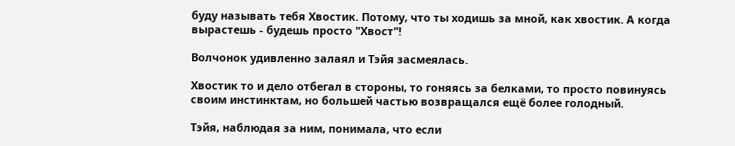буду называть тебя Хвостик. Потому, что ты ходишь за мной, как хвостик. А когда вырастешь - будешь просто "Хвост"!

Волчонок удивленно залаял и Тэйя засмеялась.

Хвостик то и дело отбегал в стороны, то гоняясь за белками, то просто повинуясь своим инстинктам, но большей частью возвращался ещё более голодный.

Тэйя, наблюдая за ним, понимала, что если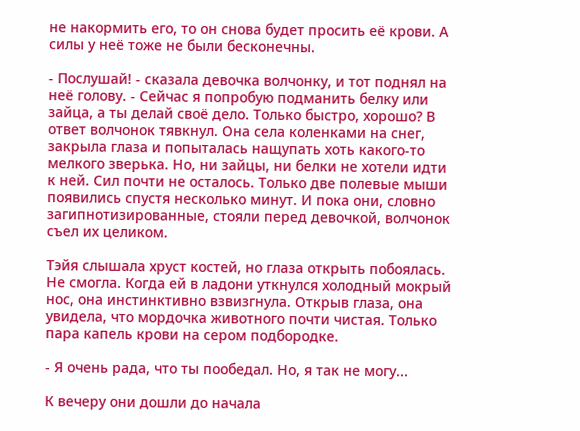не накормить его, то он снова будет просить её крови. А силы у неё тоже не были бесконечны.

- Послушай! - сказала девочка волчонку, и тот поднял на неё голову. - Сейчас я попробую подманить белку или зайца, а ты делай своё дело. Только быстро, хорошо? В ответ волчонок тявкнул. Она села коленками на снег, закрыла глаза и попыталась нащупать хоть какого-то мелкого зверька. Но, ни зайцы, ни белки не хотели идти к ней. Сил почти не осталось. Только две полевые мыши появились спустя несколько минут. И пока они, словно загипнотизированные, стояли перед девочкой, волчонок съел их целиком.

Тэйя слышала хруст костей, но глаза открыть побоялась. Не смогла. Когда ей в ладони уткнулся холодный мокрый нос, она инстинктивно взвизгнула. Открыв глаза, она увидела, что мордочка животного почти чистая. Только пара капель крови на сером подбородке.

- Я очень рада, что ты пообедал. Но, я так не могу...

К вечеру они дошли до начала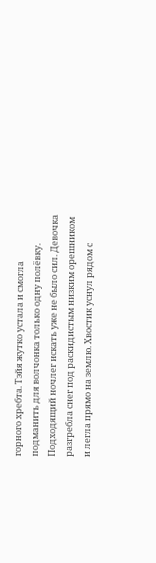горного хребта. Тэйя жутко устала и смогла подманить для волчонка только одну полёвку. Подходящий ночлег искать уже не было сил. Девочка разгребла снег под раскидистым низким орешником и легла прямо на землю. Хвостик уснул рядом с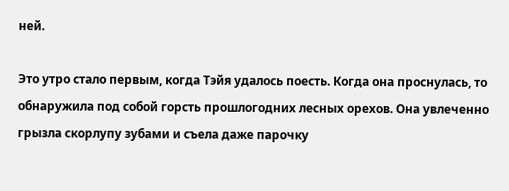ней.

Это утро стало первым, когда Тэйя удалось поесть. Когда она проснулась, то обнаружила под собой горсть прошлогодних лесных орехов. Она увлеченно грызла скорлупу зубами и съела даже парочку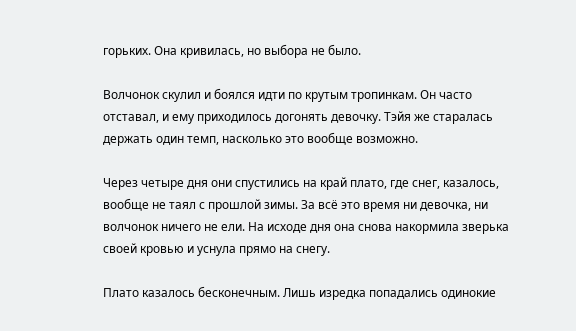горьких. Она кривилась, но выбора не было.

Волчонок скулил и боялся идти по крутым тропинкам. Он часто отставал, и ему приходилось догонять девочку. Тэйя же старалась держать один темп, насколько это вообще возможно.

Через четыре дня они спустились на край плато, где снег, казалось, вообще не таял с прошлой зимы. За всё это время ни девочка, ни волчонок ничего не ели. На исходе дня она снова накормила зверька своей кровью и уснула прямо на снегу.

Плато казалось бесконечным. Лишь изредка попадались одинокие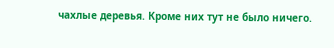чахлые деревья. Кроме них тут не было ничего.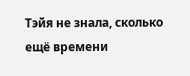Тэйя не знала, сколько ещё времени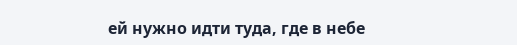ей нужно идти туда, где в небе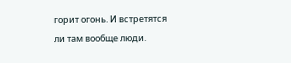горит огонь. И встретятся ли там вообще люди.